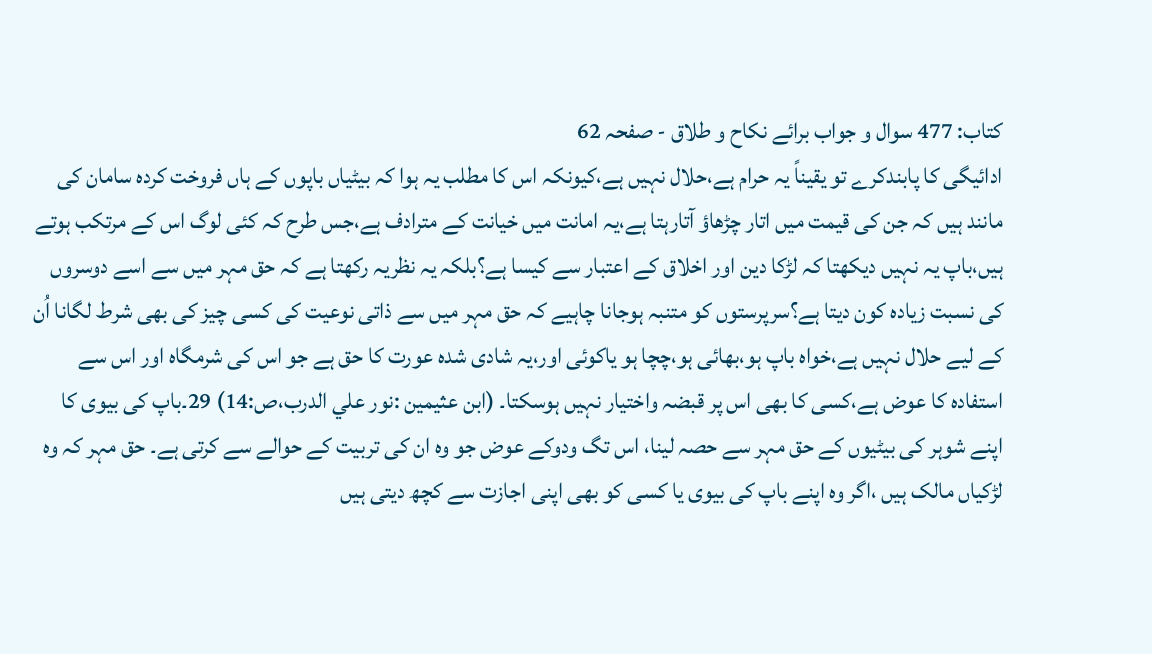کتاب: 477 سوال و جواب برائے نکاح و طلاق - صفحہ 62
ادائیگی کا پابندکرے تو یقیناً یہ حرام ہے،حلال نہیں ہے،کیونکہ اس کا مطلب یہ ہوا کہ بیٹیاں باپوں کے ہاں فروخت کردہ سامان کی مانند ہیں کہ جن کی قیمت میں اتار چڑھاؤ آتارہتا ہے،یہ امانت میں خیانت کے مترادف ہے،جس طرح کہ کئی لوگ اس کے مرتکب ہوتے ہیں،باپ یہ نہیں دیکھتا کہ لڑکا دین اور اخلاق کے اعتبار سے کیسا ہے؟بلکہ یہ نظریہ رکھتا ہے کہ حق مہر میں سے اسے دوسروں کی نسبت زیادہ کون دیتا ہے؟سرپرستوں کو متنبہ ہوجانا چاہیے کہ حق مہر میں سے ذاتی نوعیت کی کسی چیز کی بھی شرط لگانا اُن کے لیے حلال نہیں ہے،خواہ باپ ہو،بھائی ہو،چچا ہو یاکوئی اور،یہ شادی شدہ عورت کا حق ہے جو اس کی شرمگاہ اور اس سے استفادہ کا عوض ہے،کسی کا بھی اس پر قبضہ واختیار نہیں ہوسکتا۔ (ابن عثيمين :نور علي الدرب،ص:14) 29۔باپ کی بیوی کا اپنے شوہر کی بیٹیوں کے حق مہر سے حصہ لینا، اس تگ ودوکے عوض جو وہ ان کی تربیت کے حوالے سے کرتی ہے۔ حق مہر کہ وہ لڑکیاں مالک ہیں ،اگر وہ اپنے باپ کی بیوی یا کسی کو بھی اپنی اجازت سے کچھ دیتی ہیں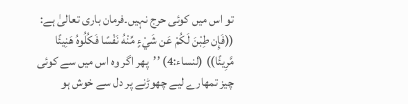تو اس میں کوئی حرج نہیں۔فرمان باری تعالیٰ ہے: ((فَإِن طِبْنَ لَكُمْ عَن شَيْءٍ مِّنْهُ نَفْسًا فَكُلُوهُ هَنِيئًا مَّرِيئًا)) (لنساء:4) ’’پھر اگر وہ اس میں سے کوئی چیز تمھارے لیے چھوڑنے پر دل سے خوش ہو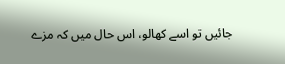جائیں تو اسے کھالو، اس حال میں کہ مزے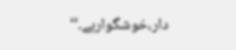دار،خوشگوارہے۔‘‘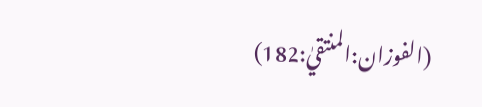(الفوزان:المنتقيٰ:182)